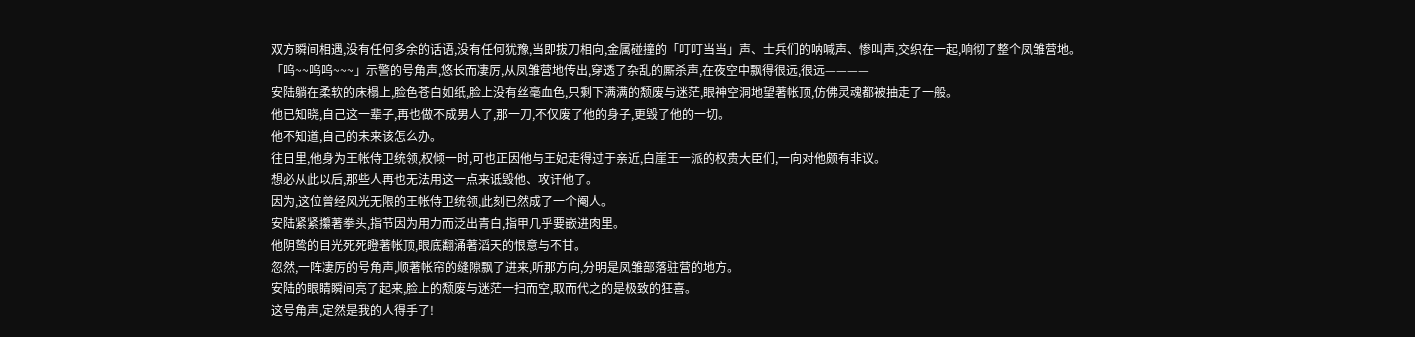双方瞬间相遇,没有任何多余的话语,没有任何犹豫,当即拔刀相向,金属碰撞的「叮叮当当」声、士兵们的呐喊声、惨叫声,交织在一起,响彻了整个凤雏营地。
「呜~~呜呜~~~」示警的号角声,悠长而凄厉,从凤雏营地传出,穿透了杂乱的厮杀声,在夜空中飘得很远,很远————
安陆躺在柔软的床榻上,脸色苍白如纸,脸上没有丝毫血色,只剩下满满的颓废与迷茫,眼神空洞地望著帐顶,仿佛灵魂都被抽走了一般。
他已知晓,自己这一辈子,再也做不成男人了,那一刀,不仅废了他的身子,更毁了他的一切。
他不知道,自己的未来该怎么办。
往日里,他身为王帐侍卫统领,权倾一时,可也正因他与王妃走得过于亲近,白崖王一派的权贵大臣们,一向对他颇有非议。
想必从此以后,那些人再也无法用这一点来诋毁他、攻讦他了。
因为,这位曾经风光无限的王帐侍卫统领,此刻已然成了一个阉人。
安陆紧紧攥著拳头,指节因为用力而泛出青白,指甲几乎要嵌进肉里。
他阴鸷的目光死死瞪著帐顶,眼底翻涌著滔天的恨意与不甘。
忽然,一阵凄厉的号角声,顺著帐帘的缝隙飘了进来,听那方向,分明是凤雏部落驻营的地方。
安陆的眼睛瞬间亮了起来,脸上的颓废与迷茫一扫而空,取而代之的是极致的狂喜。
这号角声,定然是我的人得手了!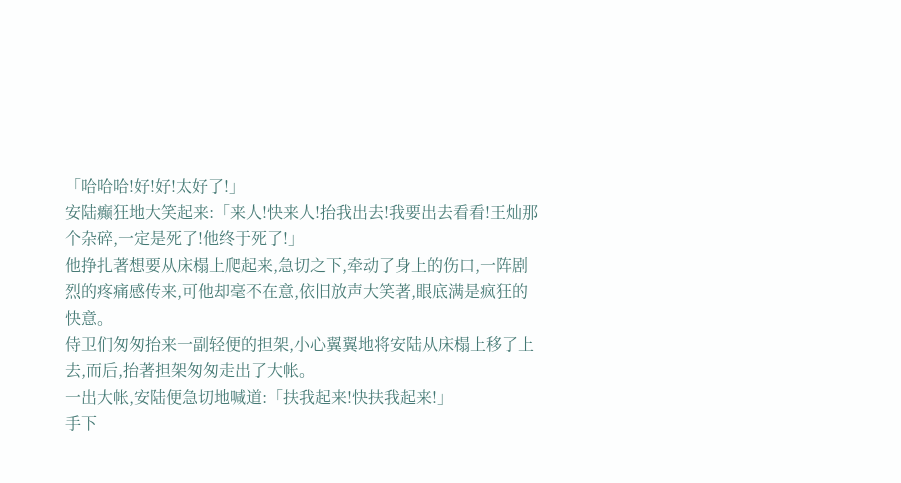「哈哈哈!好!好!太好了!」
安陆癫狂地大笑起来:「来人!快来人!抬我出去!我要出去看看!王灿那个杂碎,一定是死了!他终于死了!」
他挣扎著想要从床榻上爬起来,急切之下,牵动了身上的伤口,一阵剧烈的疼痛感传来,可他却毫不在意,依旧放声大笑著,眼底满是疯狂的快意。
侍卫们匆匆抬来一副轻便的担架,小心翼翼地将安陆从床榻上移了上去,而后,抬著担架匆匆走出了大帐。
一出大帐,安陆便急切地喊道:「扶我起来!快扶我起来!」
手下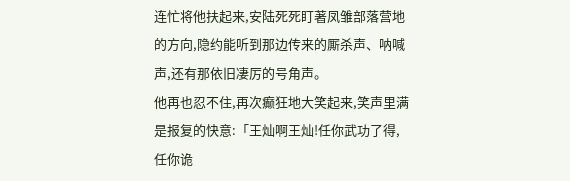连忙将他扶起来,安陆死死盯著凤雏部落营地的方向,隐约能听到那边传来的厮杀声、呐喊声,还有那依旧凄厉的号角声。
他再也忍不住,再次癫狂地大笑起来,笑声里满是报复的快意:「王灿啊王灿!任你武功了得,任你诡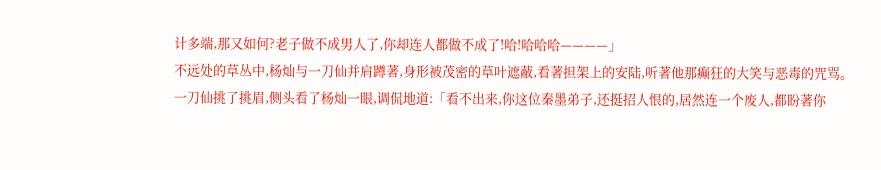计多端,那又如何?老子做不成男人了,你却连人都做不成了!哈!哈哈哈————」
不远处的草丛中,杨灿与一刀仙并肩蹲著,身形被茂密的草叶遮蔽,看著担架上的安陆,听著他那癫狂的大笑与恶毒的咒骂。
一刀仙挑了挑眉,侧头看了杨灿一眼,调侃地道:「看不出来,你这位秦墨弟子,还挺招人恨的,居然连一个废人,都盼著你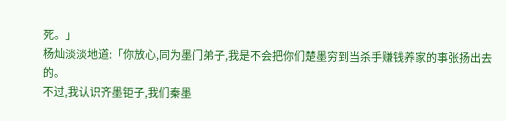死。」
杨灿淡淡地道:「你放心,同为墨门弟子,我是不会把你们楚墨穷到当杀手赚钱养家的事张扬出去的。
不过,我认识齐墨钜子,我们秦墨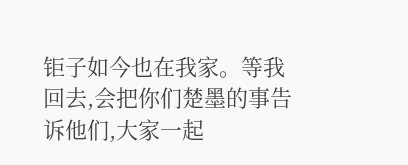钜子如今也在我家。等我回去,会把你们楚墨的事告诉他们,大家一起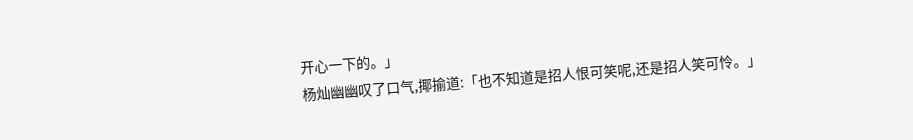开心一下的。」
杨灿幽幽叹了口气,揶揄道:「也不知道是招人恨可笑呢,还是招人笑可怜。」